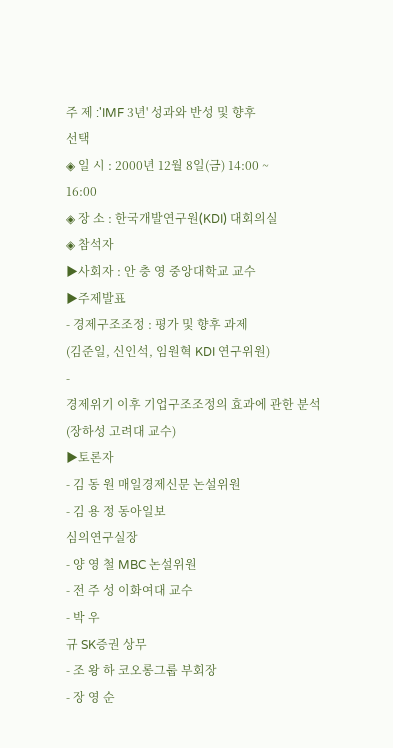주 제 :'IMF 3년' 성과와 반성 및 향후
선택
◈ 일 시 : 2000년 12월 8일(금) 14:00 ~
16:00
◈ 장 소 : 한국개발연구원(KDI) 대회의실
◈ 참석자
▶사회자 : 안 충 영 중앙대학교 교수
▶주제발표
- 경제구조조정 : 평가 및 향후 과제
(김준일, 신인석, 임원혁 KDI 연구위원)
-
경제위기 이후 기업구조조정의 효과에 관한 분석
(장하성 고려대 교수)
▶토론자
- 김 동 원 매일경제신문 논설위원
- 김 용 정 동아일보
심의연구실장
- 양 영 철 MBC 논설위원
- 전 주 성 이화여대 교수
- 박 우
규 SK증권 상무
- 조 왕 하 코오롱그룹 부회장
- 장 영 순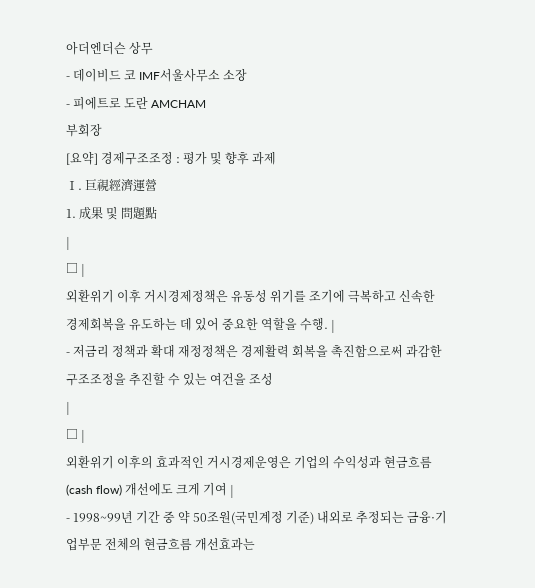아더엔더슨 상무
- 데이비드 코 IMF서울사무소 소장
- 피에트로 도란 AMCHAM
부회장
[요약] 경제구조조정 : 평가 및 향후 과제
Ⅰ. 巨視經濟運營
1. 成果 및 問題點
|
□ |
외환위기 이후 거시경제정책은 유동성 위기를 조기에 극복하고 신속한 경제회복을 유도하는 데 있어 중요한 역할을 수행. |
- 저금리 정책과 확대 재정정책은 경제활력 회복을 촉진함으로써 과감한 구조조정을 추진할 수 있는 여건을 조성
|
□ |
외환위기 이후의 효과적인 거시경제운영은 기업의 수익성과 현금흐름(cash flow) 개선에도 크게 기여 |
- 1998~99년 기간 중 약 50조원(국민계정 기준) 내외로 추정되는 금융·기업부문 전체의 현금흐름 개선효과는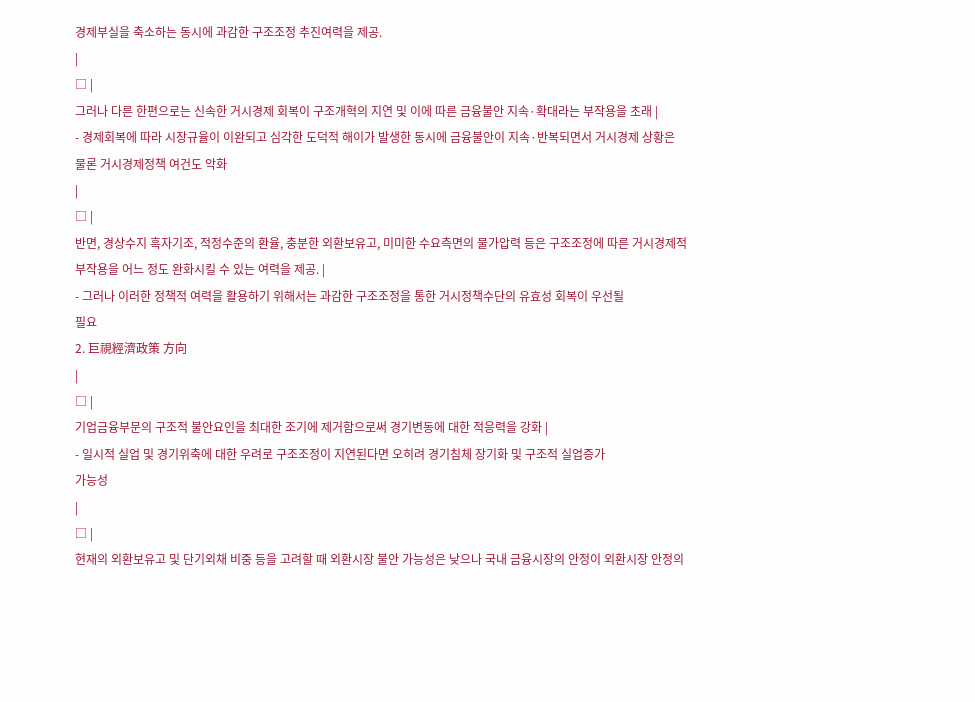경제부실을 축소하는 동시에 과감한 구조조정 추진여력을 제공.
|
□ |
그러나 다른 한편으로는 신속한 거시경제 회복이 구조개혁의 지연 및 이에 따른 금융불안 지속·확대라는 부작용을 초래 |
- 경제회복에 따라 시장규율이 이완되고 심각한 도덕적 해이가 발생한 동시에 금융불안이 지속·반복되면서 거시경제 상황은
물론 거시경제정책 여건도 악화
|
□ |
반면, 경상수지 흑자기조, 적정수준의 환율, 충분한 외환보유고, 미미한 수요측면의 물가압력 등은 구조조정에 따른 거시경제적 부작용을 어느 정도 완화시킬 수 있는 여력을 제공. |
- 그러나 이러한 정책적 여력을 활용하기 위해서는 과감한 구조조정을 통한 거시정책수단의 유효성 회복이 우선될
필요
2. 巨視經濟政策 方向
|
□ |
기업금융부문의 구조적 불안요인을 최대한 조기에 제거함으로써 경기변동에 대한 적응력을 강화 |
- 일시적 실업 및 경기위축에 대한 우려로 구조조정이 지연된다면 오히려 경기침체 장기화 및 구조적 실업증가
가능성
|
□ |
현재의 외환보유고 및 단기외채 비중 등을 고려할 때 외환시장 불안 가능성은 낮으나 국내 금융시장의 안정이 외환시장 안정의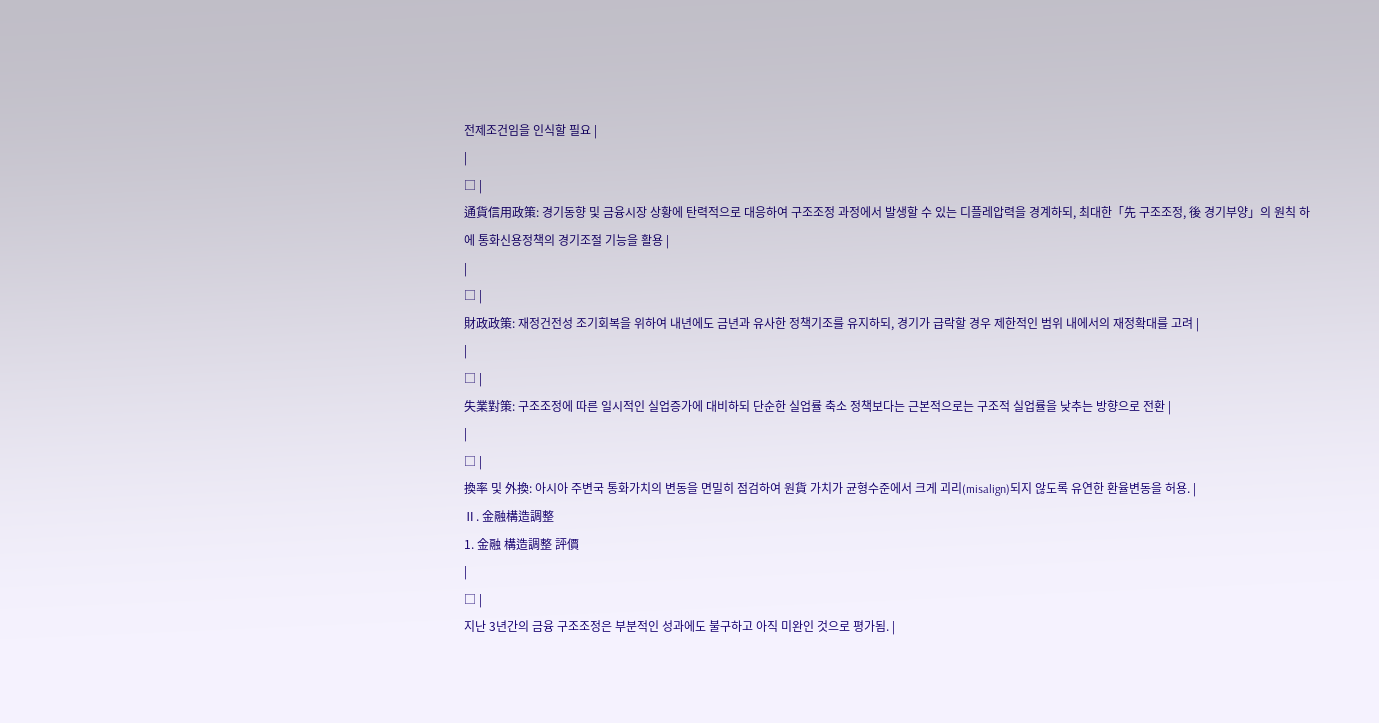전제조건임을 인식할 필요 |
|
□ |
通貨信用政策: 경기동향 및 금융시장 상황에 탄력적으로 대응하여 구조조정 과정에서 발생할 수 있는 디플레압력을 경계하되, 최대한「先 구조조정, 後 경기부양」의 원칙 하에 통화신용정책의 경기조절 기능을 활용 |
|
□ |
財政政策: 재정건전성 조기회복을 위하여 내년에도 금년과 유사한 정책기조를 유지하되, 경기가 급락할 경우 제한적인 범위 내에서의 재정확대를 고려 |
|
□ |
失業對策: 구조조정에 따른 일시적인 실업증가에 대비하되 단순한 실업률 축소 정책보다는 근본적으로는 구조적 실업률을 낮추는 방향으로 전환 |
|
□ |
換率 및 外換: 아시아 주변국 통화가치의 변동을 면밀히 점검하여 원貨 가치가 균형수준에서 크게 괴리(misalign)되지 않도록 유연한 환율변동을 허용. |
Ⅱ. 金融構造調整
1. 金融 構造調整 評價
|
□ |
지난 3년간의 금융 구조조정은 부분적인 성과에도 불구하고 아직 미완인 것으로 평가됨. |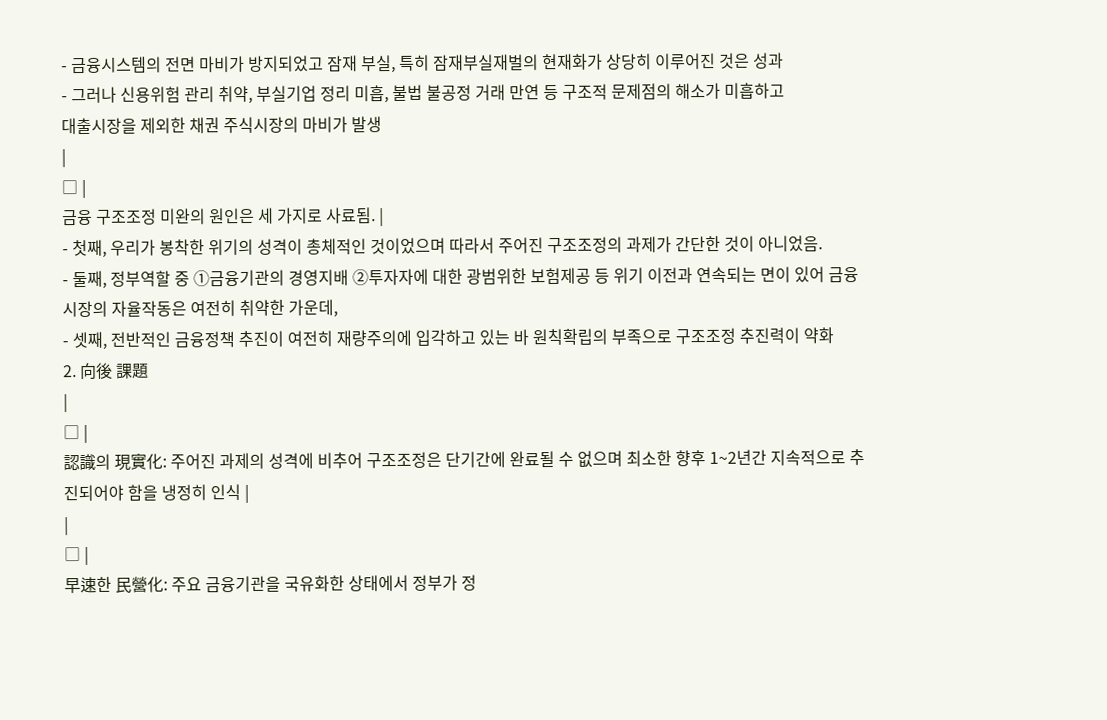- 금융시스템의 전면 마비가 방지되었고 잠재 부실, 특히 잠재부실재벌의 현재화가 상당히 이루어진 것은 성과
- 그러나 신용위험 관리 취약, 부실기업 정리 미흡, 불법 불공정 거래 만연 등 구조적 문제점의 해소가 미흡하고
대출시장을 제외한 채권 주식시장의 마비가 발생
|
□ |
금융 구조조정 미완의 원인은 세 가지로 사료됨. |
- 첫째, 우리가 봉착한 위기의 성격이 총체적인 것이었으며 따라서 주어진 구조조정의 과제가 간단한 것이 아니었음.
- 둘째, 정부역할 중 ①금융기관의 경영지배 ②투자자에 대한 광범위한 보험제공 등 위기 이전과 연속되는 면이 있어 금융시장의 자율작동은 여전히 취약한 가운데,
- 셋째, 전반적인 금융정책 추진이 여전히 재량주의에 입각하고 있는 바 원칙확립의 부족으로 구조조정 추진력이 약화
2. 向後 課題
|
□ |
認識의 現實化: 주어진 과제의 성격에 비추어 구조조정은 단기간에 완료될 수 없으며 최소한 향후 1~2년간 지속적으로 추진되어야 함을 냉정히 인식 |
|
□ |
早速한 民營化: 주요 금융기관을 국유화한 상태에서 정부가 정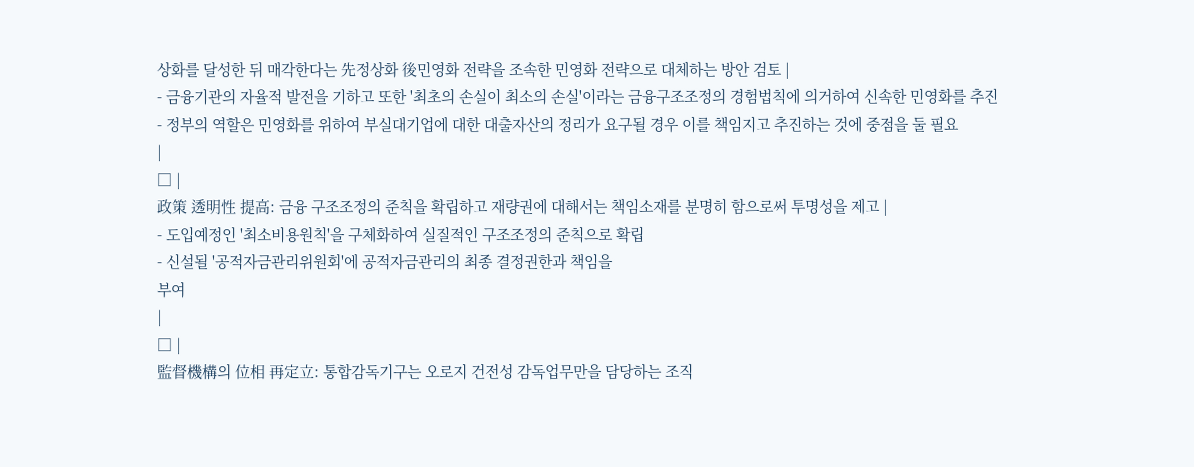상화를 달성한 뒤 매각한다는 先정상화 後민영화 전략을 조속한 민영화 전략으로 대체하는 방안 검토 |
- 금융기관의 자율적 발전을 기하고 또한 '최초의 손실이 최소의 손실'이라는 금융구조조정의 경험법칙에 의거하여 신속한 민영화를 추진
- 정부의 역할은 민영화를 위하여 부실대기업에 대한 대출자산의 정리가 요구될 경우 이를 책임지고 추진하는 것에 중점을 둘 필요
|
□ |
政策 透明性 提高: 금융 구조조정의 준칙을 확립하고 재량권에 대해서는 책임소재를 분명히 함으로써 투명성을 제고 |
- 도입예정인 '최소비용원칙'을 구체화하여 실질적인 구조조정의 준칙으로 확립
- 신설될 '공적자금관리위원회'에 공적자금관리의 최종 결정권한과 책임을
부여
|
□ |
監督機構의 位相 再定立: 통합감독기구는 오로지 건전성 감독업무만을 담당하는 조직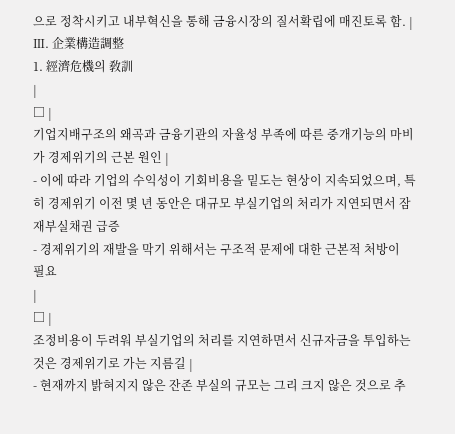으로 정착시키고 내부혁신을 통해 금융시장의 질서확립에 매진토록 함. |
Ⅲ. 企業構造調整
1. 經濟危機의 敎訓
|
□ |
기업지배구조의 왜곡과 금융기관의 자율성 부족에 따른 중개기능의 마비가 경제위기의 근본 원인 |
- 이에 따라 기업의 수익성이 기회비용을 밑도는 현상이 지속되었으며, 특히 경제위기 이전 몇 년 동안은 대규모 부실기업의 처리가 지연되면서 잠재부실채권 급증
- 경제위기의 재발을 막기 위해서는 구조적 문제에 대한 근본적 처방이
필요
|
□ |
조정비용이 두려워 부실기업의 처리를 지연하면서 신규자금을 투입하는 것은 경제위기로 가는 지름길 |
- 현재까지 밝혀지지 않은 잔존 부실의 규모는 그리 크지 않은 것으로 추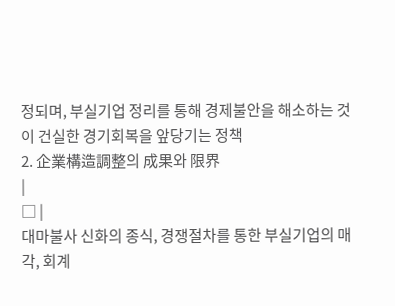정되며, 부실기업 정리를 통해 경제불안을 해소하는 것이 건실한 경기회복을 앞당기는 정책
2. 企業構造調整의 成果와 限界
|
□ |
대마불사 신화의 종식, 경쟁절차를 통한 부실기업의 매각, 회계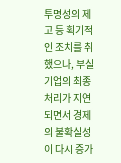투명성의 제고 등 획기적인 조치를 취했으나, 부실기업의 최종처리가 지연되면서 경제의 불확실성이 다시 증가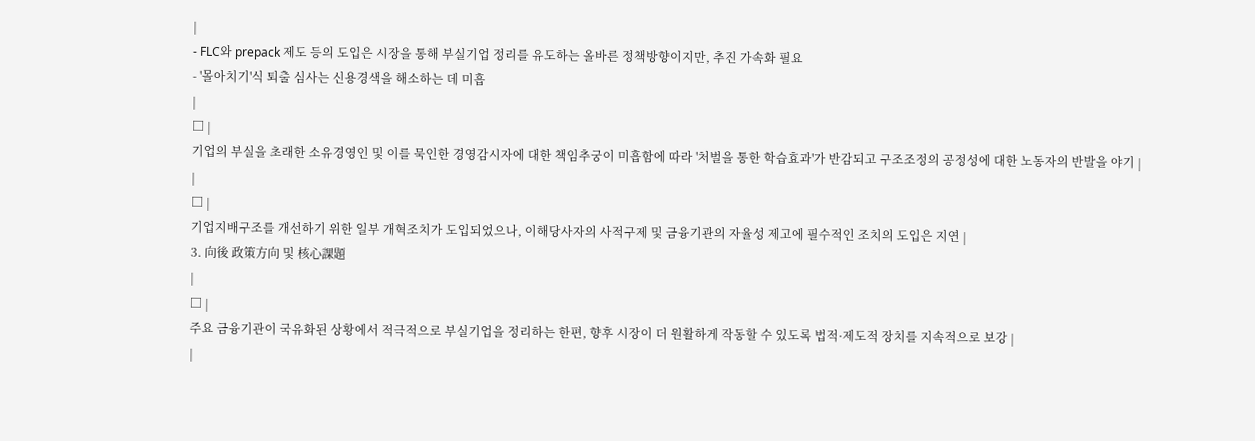|
- FLC와 prepack 제도 등의 도입은 시장을 통해 부실기업 정리를 유도하는 올바른 정책방향이지만, 추진 가속화 필요
- '몰아치기'식 퇴출 심사는 신용경색을 해소하는 데 미흡
|
□ |
기업의 부실을 초래한 소유경영인 및 이를 묵인한 경영감시자에 대한 책임추궁이 미흡함에 따라 '처벌을 통한 학습효과'가 반감되고 구조조정의 공정성에 대한 노동자의 반발을 야기 |
|
□ |
기업지배구조를 개선하기 위한 일부 개혁조치가 도입되었으나, 이해당사자의 사적구제 및 금융기관의 자율성 제고에 필수적인 조치의 도입은 지연 |
3. 向後 政策方向 및 核心課題
|
□ |
주요 금융기관이 국유화된 상황에서 적극적으로 부실기업을 정리하는 한편, 향후 시장이 더 원활하게 작동할 수 있도록 법적·제도적 장치를 지속적으로 보강 |
|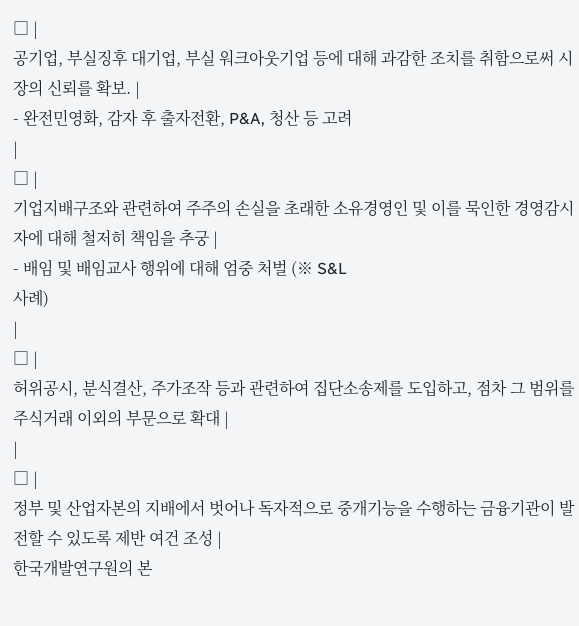□ |
공기업, 부실징후 대기업, 부실 워크아웃기업 등에 대해 과감한 조치를 취함으로써 시장의 신뢰를 확보. |
- 완전민영화, 감자 후 출자전환, P&A, 청산 등 고려
|
□ |
기업지배구조와 관련하여 주주의 손실을 초래한 소유경영인 및 이를 묵인한 경영감시자에 대해 철저히 책임을 추궁 |
- 배임 및 배임교사 행위에 대해 엄중 처벌 (※ S&L
사례)
|
□ |
허위공시, 분식결산, 주가조작 등과 관련하여 집단소송제를 도입하고, 점차 그 범위를 주식거래 이외의 부문으로 확대 |
|
□ |
정부 및 산업자본의 지배에서 벗어나 독자적으로 중개기능을 수행하는 금융기관이 발전할 수 있도록 제반 여건 조성 |
한국개발연구원의 본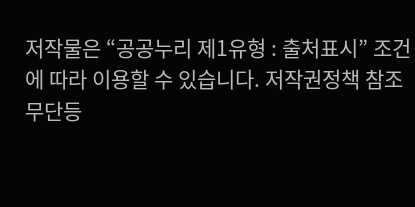저작물은 “공공누리 제1유형 : 출처표시” 조건에 따라 이용할 수 있습니다. 저작권정책 참조
무단등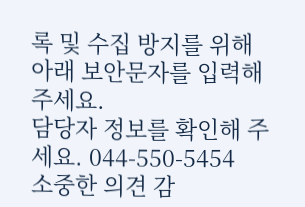록 및 수집 방지를 위해 아래 보안문자를 입력해 주세요.
담당자 정보를 확인해 주세요. 044-550-5454
소중한 의견 감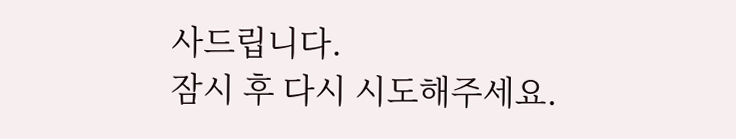사드립니다.
잠시 후 다시 시도해주세요.